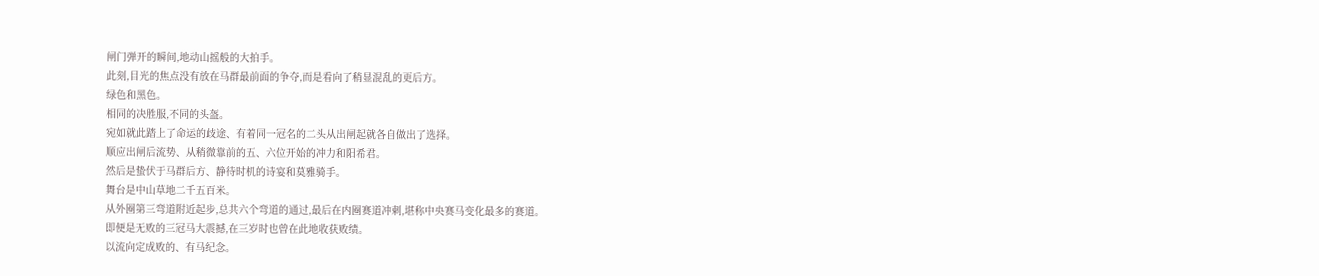闸门弹开的瞬间,地动山摇般的大拍手。
此刻,目光的焦点没有放在马群最前面的争夺,而是看向了稍显混乱的更后方。
绿色和黑色。
相同的决胜服,不同的头盔。
宛如就此踏上了命运的歧途、有着同一冠名的二头从出闸起就各自做出了选择。
顺应出闸后流势、从稍微靠前的五、六位开始的冲力和阳希君。
然后是蛰伏于马群后方、静待时机的诗宴和莫雅骑手。
舞台是中山草地二千五百米。
从外圈第三弯道附近起步,总共六个弯道的通过,最后在内圈赛道冲刺,堪称中央赛马变化最多的赛道。
即便是无败的三冠马大震撼,在三岁时也曾在此地收获败绩。
以流向定成败的、有马纪念。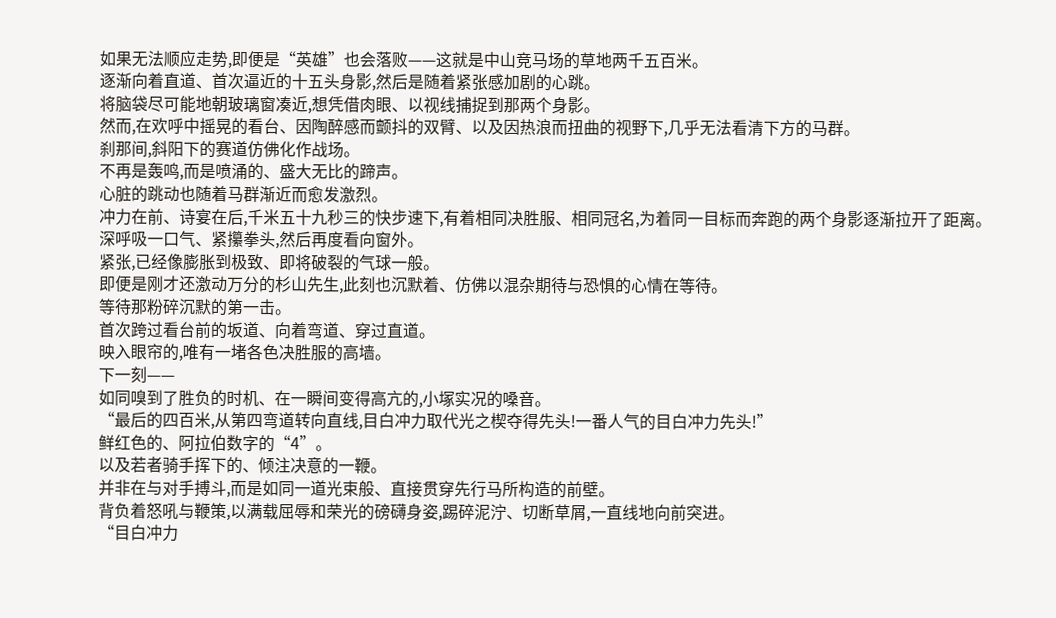如果无法顺应走势,即便是“英雄”也会落败——这就是中山竞马场的草地两千五百米。
逐渐向着直道、首次逼近的十五头身影,然后是随着紧张感加剧的心跳。
将脑袋尽可能地朝玻璃窗凑近,想凭借肉眼、以视线捕捉到那两个身影。
然而,在欢呼中摇晃的看台、因陶醉感而颤抖的双臂、以及因热浪而扭曲的视野下,几乎无法看清下方的马群。
刹那间,斜阳下的赛道仿佛化作战场。
不再是轰鸣,而是喷涌的、盛大无比的蹄声。
心脏的跳动也随着马群渐近而愈发激烈。
冲力在前、诗宴在后,千米五十九秒三的快步速下,有着相同决胜服、相同冠名,为着同一目标而奔跑的两个身影逐渐拉开了距离。
深呼吸一口气、紧攥拳头,然后再度看向窗外。
紧张,已经像膨胀到极致、即将破裂的气球一般。
即便是刚才还激动万分的杉山先生,此刻也沉默着、仿佛以混杂期待与恐惧的心情在等待。
等待那粉碎沉默的第一击。
首次跨过看台前的坂道、向着弯道、穿过直道。
映入眼帘的,唯有一堵各色决胜服的高墙。
下一刻——
如同嗅到了胜负的时机、在一瞬间变得高亢的,小塚实况的嗓音。
“最后的四百米,从第四弯道转向直线,目白冲力取代光之楔夺得先头!一番人气的目白冲力先头!”
鲜红色的、阿拉伯数字的“4”。
以及若者骑手挥下的、倾注决意的一鞭。
并非在与对手搏斗,而是如同一道光束般、直接贯穿先行马所构造的前壁。
背负着怒吼与鞭策,以满载屈辱和荣光的磅礴身姿,踢碎泥泞、切断草屑,一直线地向前突进。
“目白冲力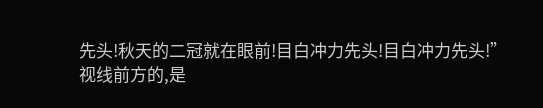先头!秋天的二冠就在眼前!目白冲力先头!目白冲力先头!”
视线前方的,是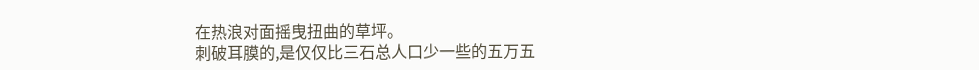在热浪对面摇曳扭曲的草坪。
刺破耳膜的,是仅仅比三石总人口少一些的五万五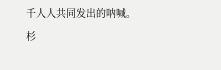千人人共同发出的呐喊。
杉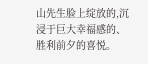山先生脸上绽放的,沉浸于巨大幸福感的、胜利前夕的喜悦。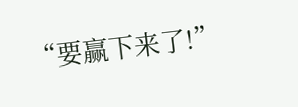“要赢下来了!”